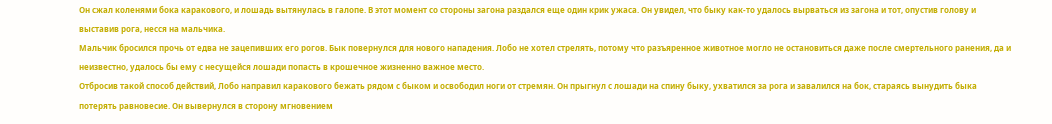Он сжал коленями бока каракового, и лошадь вытянулась в галопе. В этот момент со стороны загона раздался еще один крик ужаса. Он увидел, что быку как-то удалось вырваться из загона и тот, опустив голову и выставив рога, несся на мальчика.
Мальчик бросился прочь от едва не зацепивших его рогов. Бык повернулся для нового нападения. Лобо не хотел стрелять, потому что разъяренное животное могло не остановиться даже после смертельного ранения, да и неизвестно, удалось бы ему с несущейся лошади попасть в крошечное жизненно важное место.
Отбросив такой способ действий, Лобо направил каракового бежать рядом с быком и освободил ноги от стремян. Он прыгнул с лошади на спину быку, ухватился за рога и завалился на бок, стараясь вынудить быка потерять равновесие. Он вывернулся в сторону мгновением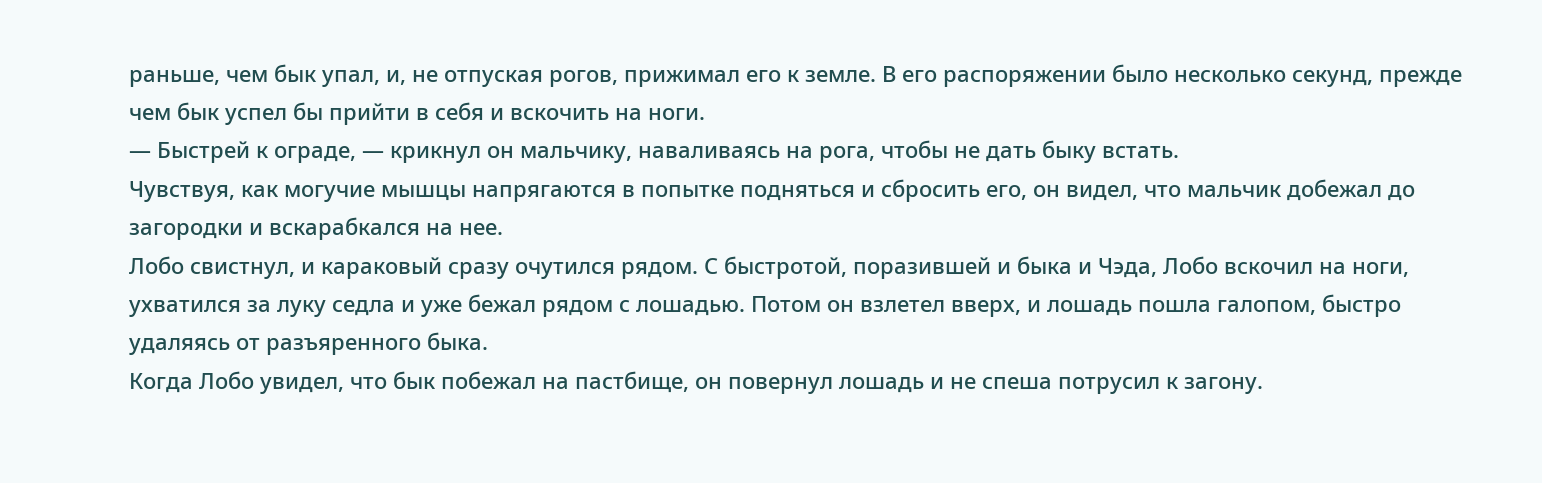раньше, чем бык упал, и, не отпуская рогов, прижимал его к земле. В его распоряжении было несколько секунд, прежде чем бык успел бы прийти в себя и вскочить на ноги.
— Быстрей к ограде, — крикнул он мальчику, наваливаясь на рога, чтобы не дать быку встать.
Чувствуя, как могучие мышцы напрягаются в попытке подняться и сбросить его, он видел, что мальчик добежал до загородки и вскарабкался на нее.
Лобо свистнул, и караковый сразу очутился рядом. С быстротой, поразившей и быка и Чэда, Лобо вскочил на ноги, ухватился за луку седла и уже бежал рядом с лошадью. Потом он взлетел вверх, и лошадь пошла галопом, быстро удаляясь от разъяренного быка.
Когда Лобо увидел, что бык побежал на пастбище, он повернул лошадь и не спеша потрусил к загону.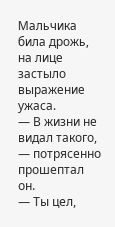Мальчика била дрожь, на лице застыло выражение ужаса.
— В жизни не видал такого, — потрясенно прошептал он.
— Ты цел,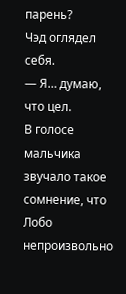парень?
Чэд оглядел себя.
— Я… думаю, что цел.
В голосе мальчика звучало такое сомнение, что Лобо непроизвольно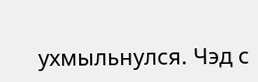ухмыльнулся. Чэд с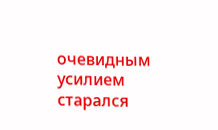очевидным усилием старался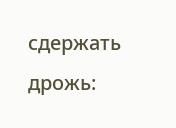сдержать дрожь: